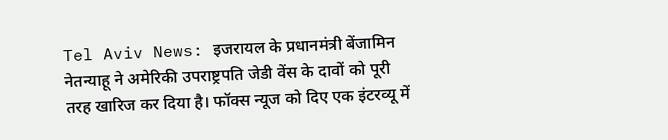Tel Aviv News: इजरायल के प्रधानमंत्री बेंजामिन नेतन्याहू ने अमेरिकी उपराष्ट्रपति जेडी वेंस के दावों को पूरी तरह खारिज कर दिया है। फॉक्स न्यूज को दिए एक इंटरव्यू में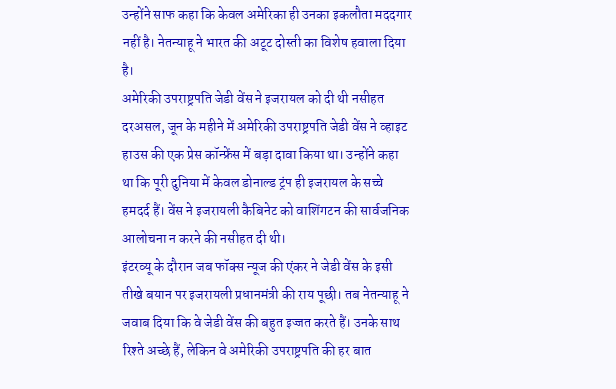उन्होंने साफ कहा कि केवल अमेरिका ही उनका इकलौता मददगार नहीं है। नेतन्याहू ने भारत की अटूट दोस्ती का विशेष हवाला दिया है।
अमेरिकी उपराष्ट्रपति जेडी वेंस ने इजरायल को दी थी नसीहत
दरअसल, जून के महीने में अमेरिकी उपराष्ट्रपति जेडी वेंस ने व्हाइट हाउस की एक प्रेस कॉन्फ्रेंस में बड़ा दावा किया था। उन्होंने कहा था कि पूरी दुनिया में केवल डोनाल्ड ट्रंप ही इजरायल के सच्चे हमदर्द हैं। वेंस ने इजरायली कैबिनेट को वाशिंगटन की सार्वजनिक आलोचना न करने की नसीहत दी थी।
इंटरव्यू के दौरान जब फॉक्स न्यूज की एंकर ने जेडी वेंस के इसी तीखे बयान पर इजरायली प्रधानमंत्री की राय पूछी। तब नेतन्याहू ने जवाब दिया कि वे जेडी वेंस की बहुत इज्जत करते हैं। उनके साथ रिश्ते अच्छे हैं, लेकिन वे अमेरिकी उपराष्ट्रपति की हर बात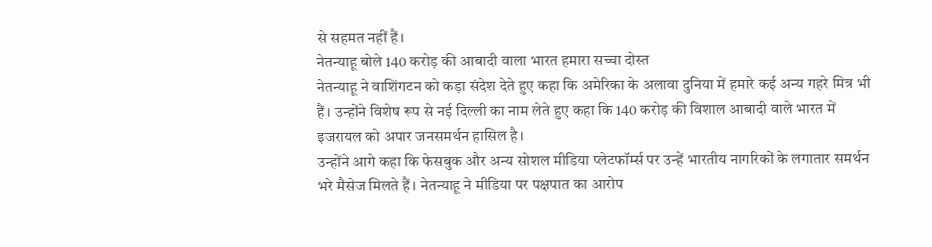से सहमत नहीं हैं।
नेतन्याहू बोले 140 करोड़ की आबादी वाला भारत हमारा सच्चा दोस्त
नेतन्याहू ने वाशिंगटन को कड़ा संदेश देते हुए कहा कि अमेरिका के अलावा दुनिया में हमारे कई अन्य गहरे मित्र भी हैं। उन्होंने विशेष रूप से नई दिल्ली का नाम लेते हुए कहा कि 140 करोड़ की विशाल आबादी वाले भारत में इजरायल को अपार जनसमर्थन हासिल है।
उन्होंने आगे कहा कि फेसबुक और अन्य सोशल मीडिया प्लेटफॉर्म्स पर उन्हें भारतीय नागरिकों के लगातार समर्थन भरे मैसेज मिलते हैं। नेतन्याहू ने मीडिया पर पक्षपात का आरोप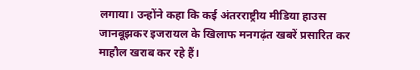लगाया। उन्होंने कहा कि कई अंतरराष्ट्रीय मीडिया हाउस जानबूझकर इजरायल के खिलाफ मनगढ़ंत खबरें प्रसारित कर माहौल खराब कर रहे हैं।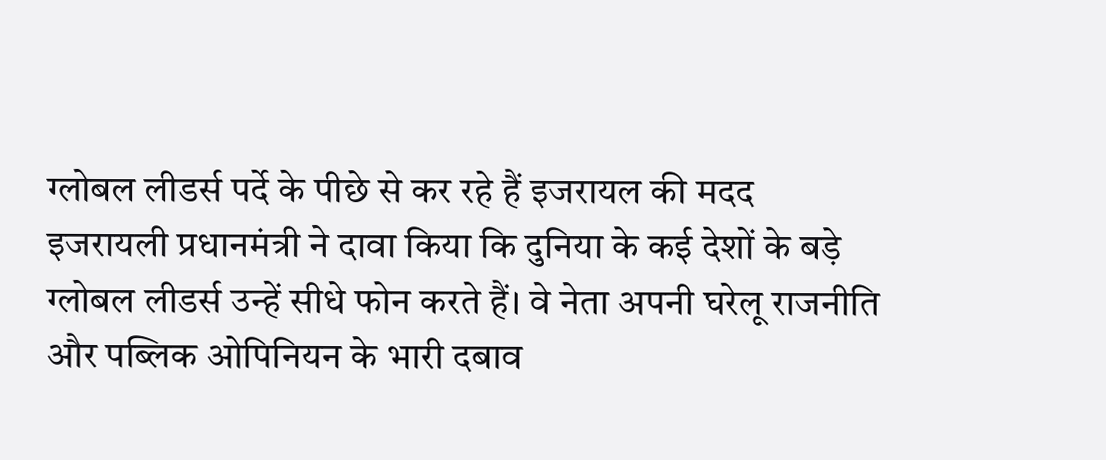ग्लोबल लीडर्स पर्दे के पीछे से कर रहे हैं इजरायल की मदद
इजरायली प्रधानमंत्री ने दावा किया कि दुनिया के कई देशों के बड़े ग्लोबल लीडर्स उन्हें सीधे फोन करते हैं। वे नेता अपनी घरेलू राजनीति और पब्लिक ओपिनियन के भारी दबाव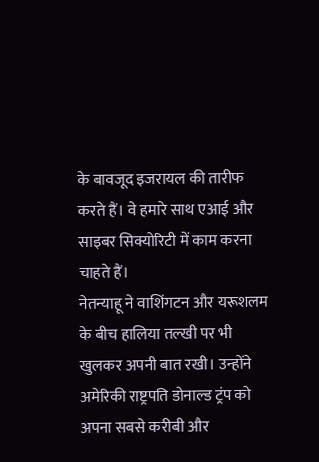के बावजूद इजरायल की तारीफ करते हैं। वे हमारे साथ एआई और साइबर सिक्योरिटी में काम करना चाहते हैं।
नेतन्याहू ने वाशिंगटन और यरूशलम के बीच हालिया तल्खी पर भी खुलकर अपनी बात रखी। उन्होंने अमेरिकी राष्ट्रपति डोनाल्ड ट्रंप को अपना सबसे करीबी और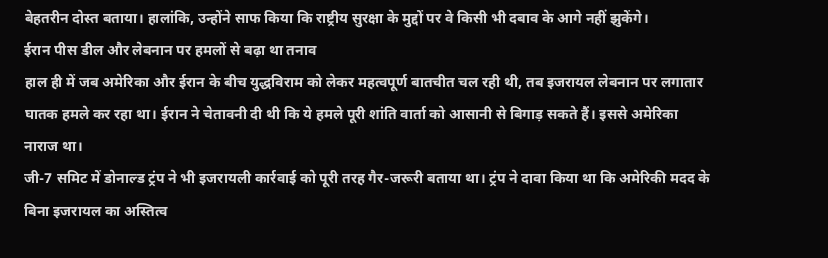बेहतरीन दोस्त बताया। हालांकि, उन्होंने साफ किया कि राष्ट्रीय सुरक्षा के मुद्दों पर वे किसी भी दबाव के आगे नहीं झुकेंगे।
ईरान पीस डील और लेबनान पर हमलों से बढ़ा था तनाव
हाल ही में जब अमेरिका और ईरान के बीच युद्धविराम को लेकर महत्वपूर्ण बातचीत चल रही थी, तब इजरायल लेबनान पर लगातार घातक हमले कर रहा था। ईरान ने चेतावनी दी थी कि ये हमले पूरी शांति वार्ता को आसानी से बिगाड़ सकते हैं। इससे अमेरिका नाराज था।
जी-7 समिट में डोनाल्ड ट्रंप ने भी इजरायली कार्रवाई को पूरी तरह गैर-जरूरी बताया था। ट्रंप ने दावा किया था कि अमेरिकी मदद के बिना इजरायल का अस्तित्व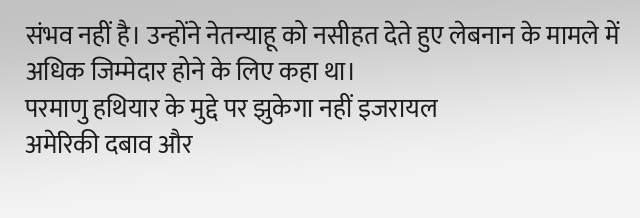संभव नहीं है। उन्होंने नेतन्याहू को नसीहत देते हुए लेबनान के मामले में अधिक जिम्मेदार होने के लिए कहा था।
परमाणु हथियार के मुद्दे पर झुकेगा नहीं इजरायल
अमेरिकी दबाव और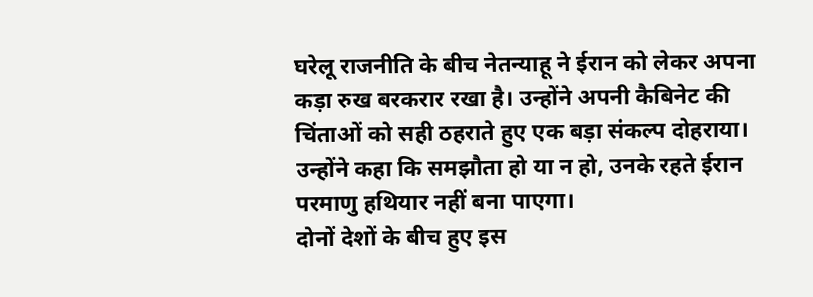घरेलू राजनीति के बीच नेतन्याहू ने ईरान को लेकर अपना कड़ा रुख बरकरार रखा है। उन्होंने अपनी कैबिनेट की चिंताओं को सही ठहराते हुए एक बड़ा संकल्प दोहराया। उन्होंने कहा कि समझौता हो या न हो, उनके रहते ईरान परमाणु हथियार नहीं बना पाएगा।
दोनों देशों के बीच हुए इस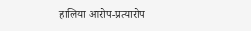हालिया आरोप-प्रत्यारोप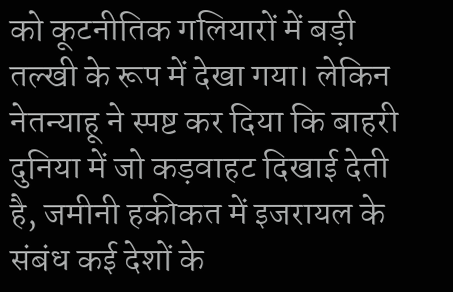को कूटनीतिक गलियारों में बड़ी तल्खी के रूप में देखा गया। लेकिन नेतन्याहू ने स्पष्ट कर दिया कि बाहरी दुनिया में जो कड़वाहट दिखाई देती है, जमीनी हकीकत में इजरायल के संबंध कई देशों के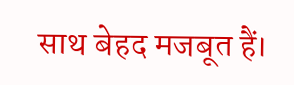साथ बेहद मजबूत हैं।